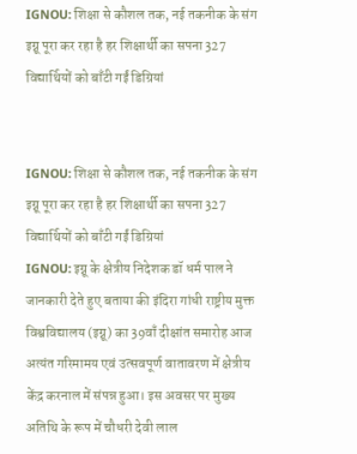IGNOU: शिक्षा से कौशल तक, नई तकनीक के संग इग्नू पूरा कर रहा है हर शिक्षार्थी का सपना 327 विद्यार्थियों को बाँटी गईं डिग्रियां


IGNOU: शिक्षा से कौशल तक, नई तकनीक के संग इग्नू पूरा कर रहा है हर शिक्षार्थी का सपना 327 विद्यार्थियों को बाँटी गईं डिग्रियां
IGNOU: इग्नू के क्षेत्रीय निदेशक डॉ धर्म पाल ने जानकारी देते हुए बताया की इंदिरा गांधी राष्ट्रीय मुक्त विश्वविद्यालय (इग्नू) का 39वाँ दीक्षांत समारोह आज अत्यंत गरिमामय एवं उत्सवपूर्ण वातावरण में क्षेत्रीय केंद्र करनाल में संपन्न हुआ। इस अवसर पर मुख्य अतिथि के रूप में चौधरी देवी लाल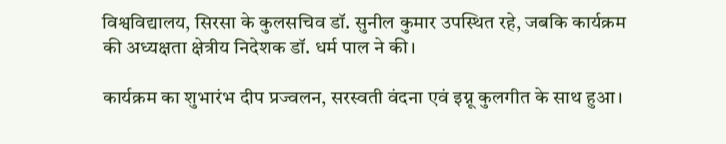विश्वविद्यालय, सिरसा के कुलसचिव डॉ. सुनील कुमार उपस्थित रहे, जबकि कार्यक्रम की अध्यक्षता क्षेत्रीय निदेशक डॉ. धर्म पाल ने की।

कार्यक्रम का शुभारंभ दीप प्रज्वलन, सरस्वती वंदना एवं इग्नू कुलगीत के साथ हुआ।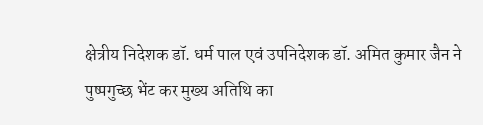क्षेत्रीय निदेशक डॉ. धर्म पाल एवं उपनिदेशक डॉ. अमित कुमार जैन ने पुष्पगुच्छ भेंट कर मुख्य अतिथि का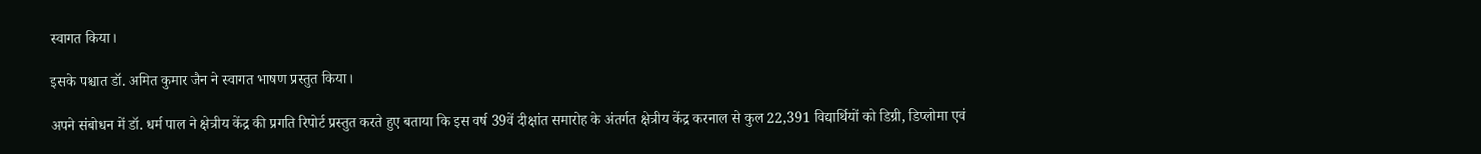स्वागत किया।

इसके पश्चात डॉ. अमित कुमार जैन ने स्वागत भाषण प्रस्तुत किया।

अपने संबोधन में डॉ. धर्म पाल ने क्षेत्रीय केंद्र की प्रगति रिपोर्ट प्रस्तुत करते हुए बताया कि इस वर्ष 39वें दीक्षांत समारोह के अंतर्गत क्षेत्रीय केंद्र करनाल से कुल 22,391 विद्यार्थियों को डिग्री, डिप्लोमा एवं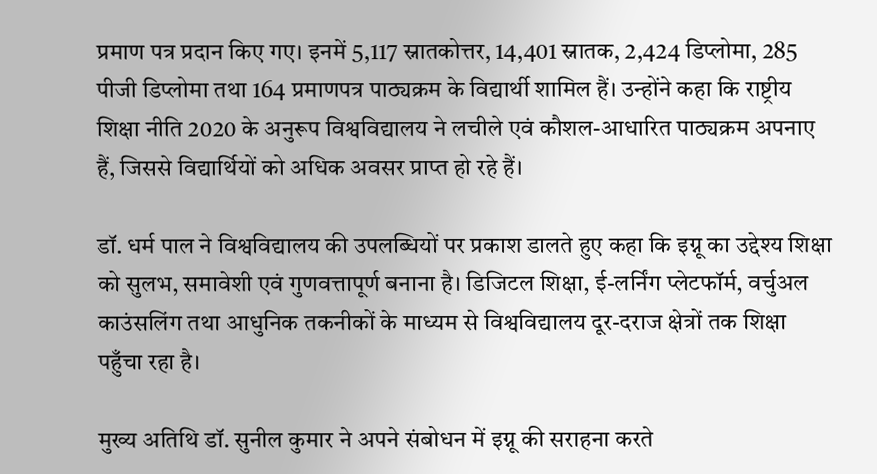प्रमाण पत्र प्रदान किए गए। इनमें 5,117 स्नातकोत्तर, 14,401 स्नातक, 2,424 डिप्लोमा, 285 पीजी डिप्लोमा तथा 164 प्रमाणपत्र पाठ्यक्रम के विद्यार्थी शामिल हैं। उन्होंने कहा कि राष्ट्रीय शिक्षा नीति 2020 के अनुरूप विश्वविद्यालय ने लचीले एवं कौशल-आधारित पाठ्यक्रम अपनाए हैं, जिससे विद्यार्थियों को अधिक अवसर प्राप्त हो रहे हैं।

डॉ. धर्म पाल ने विश्वविद्यालय की उपलब्धियों पर प्रकाश डालते हुए कहा कि इग्नू का उद्देश्य शिक्षा को सुलभ, समावेशी एवं गुणवत्तापूर्ण बनाना है। डिजिटल शिक्षा, ई-लर्निंग प्लेटफॉर्म, वर्चुअल काउंसलिंग तथा आधुनिक तकनीकों के माध्यम से विश्वविद्यालय दूर-दराज क्षेत्रों तक शिक्षा पहुँचा रहा है।

मुख्य अतिथि डॉ. सुनील कुमार ने अपने संबोधन में इग्नू की सराहना करते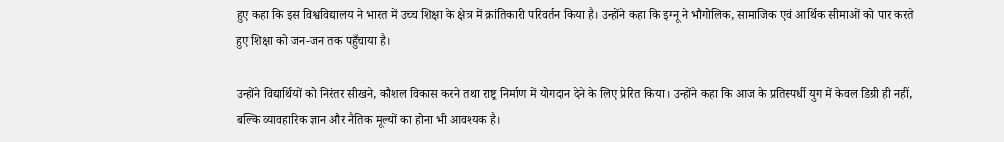हुए कहा कि इस विश्वविद्यालय ने भारत में उच्च शिक्षा के क्षेत्र में क्रांतिकारी परिवर्तन किया है। उन्होंने कहा कि इग्नू ने भौगोलिक, सामाजिक एवं आर्थिक सीमाओं को पार करते हुए शिक्षा को जन-जन तक पहुँचाया है।

उन्होंने विद्यार्थियों को निरंतर सीखने, कौशल विकास करने तथा राष्ट्र निर्माण में योगदान देने के लिए प्रेरित किया। उन्होंने कहा कि आज के प्रतिस्पर्धी युग में केवल डिग्री ही नहीं, बल्कि व्यावहारिक ज्ञान और नैतिक मूल्यों का होना भी आवश्यक है।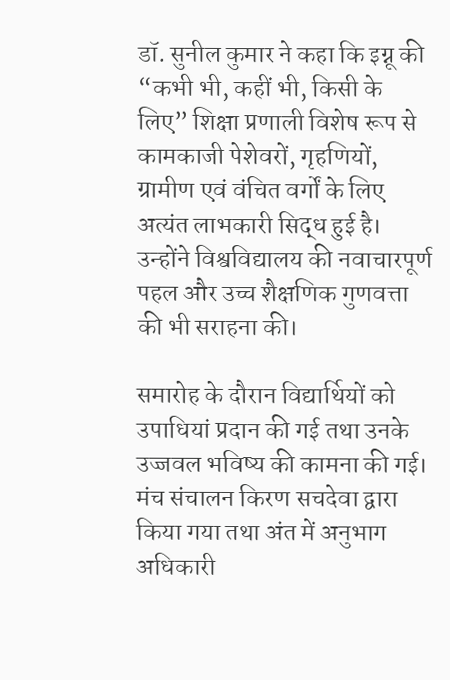डॉ. सुनील कुमार ने कहा कि इग्नू की “कभी भी, कहीं भी, किसी के लिए” शिक्षा प्रणाली विशेष रूप से कामकाजी पेशेवरों, गृहणियों, ग्रामीण एवं वंचित वर्गों के लिए अत्यंत लाभकारी सिद्ध हुई है। उन्होंने विश्वविद्यालय की नवाचारपूर्ण पहल और उच्च शैक्षणिक गुणवत्ता की भी सराहना की।

समारोह के दौरान विद्यार्थियों को उपाधियां प्रदान की गई तथा उनके उज्जवल भविष्य की कामना की गई। मंच संचालन किरण सचदेवा द्वारा किया गया तथा अंत में अनुभाग अधिकारी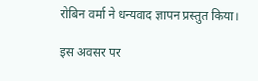रोबिन वर्मा ने धन्यवाद ज्ञापन प्रस्तुत किया।

इस अवसर पर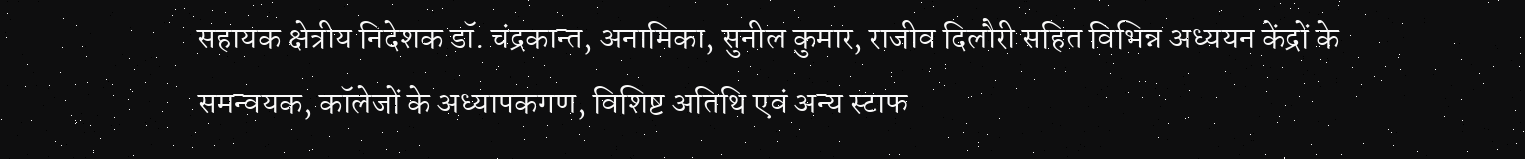सहायक क्षेत्रीय निदेशक डॉ. चंद्रकान्त, अनामिका, सुनील कुमार, राजीव दिलौरी सहित विभिन्न अध्ययन केंद्रों के समन्वयक, कॉलेजों के अध्यापकगण, विशिष्ट अतिथि एवं अन्य स्टाफ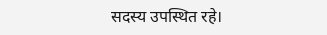सदस्य उपस्थित रहे।